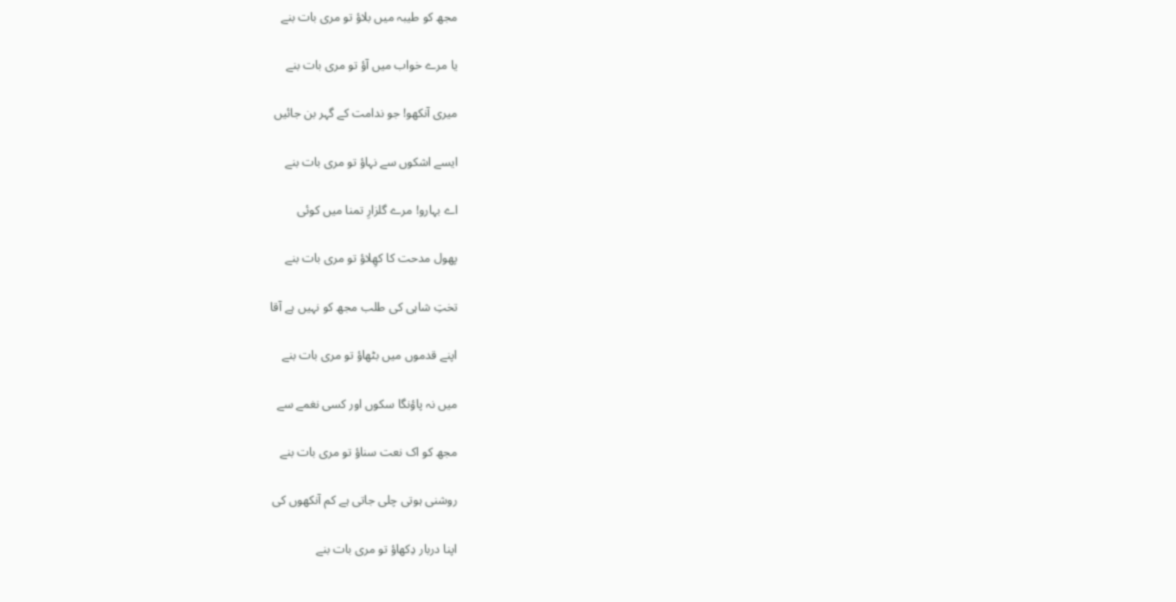مجھ کو طیبہ میں بلاؤ تو مری بات بنے

یا مرے خواب میں آؤ تو مری بات بنے

میری آنکھو! جو ندامت کے گہر بن جائیں

ایسے اشکوں سے نہاؤ تو مری بات بنے

اے بہارو! مرے گلزارِ تمنا میں کوئی

پھول مدحت کا کھِلاؤ تو مری بات بنے

تختِ شاہی کی طلب مجھ کو نہیں ہے آقا

اپنے قدموں میں بٹھاؤ تو مری بات بنے

میں نہ پاؤنگا سکوں اور کسی نغمے سے

مجھ کو اک نعت سناؤ تو مری بات بنے

روشنی ہوتی چلی جاتی ہے کم آنکھوں کی

اپنا دربار دِکھاؤ تو مری بات بنے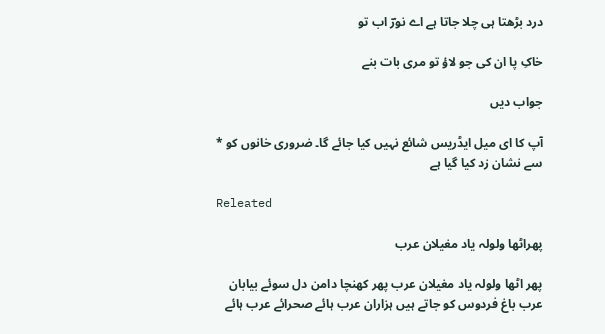درد بڑھتا ہی چلا جاتا ہے اے نورؔ اب تو

خاکِ پا ان کی جو لاؤ تو مری بات بنے

جواب دیں

آپ کا ای میل ایڈریس شائع نہیں کیا جائے گا۔ ضروری خانوں کو * سے نشان زد کیا گیا ہے

Releated

پھراٹھا ولولہ یاد مغیلان عرب

پھر اٹھا ولولہ یاد مغیلان عرب پھر کھنچا دامن دل سوئے بیابان عرب باغ فردوس کو جاتے ہیں ہزاران عرب ہائے صحرائے عرب ہائے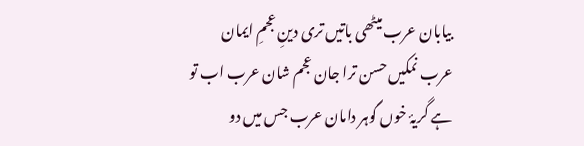بیابان عرب میٹھی باتیں تری دینِ عجمِ ایمان عرب نمکیں حسن ترا جان عجم شان عرب اب تو ہے گریۂ خوں گوہر دامان عرب جس میں دو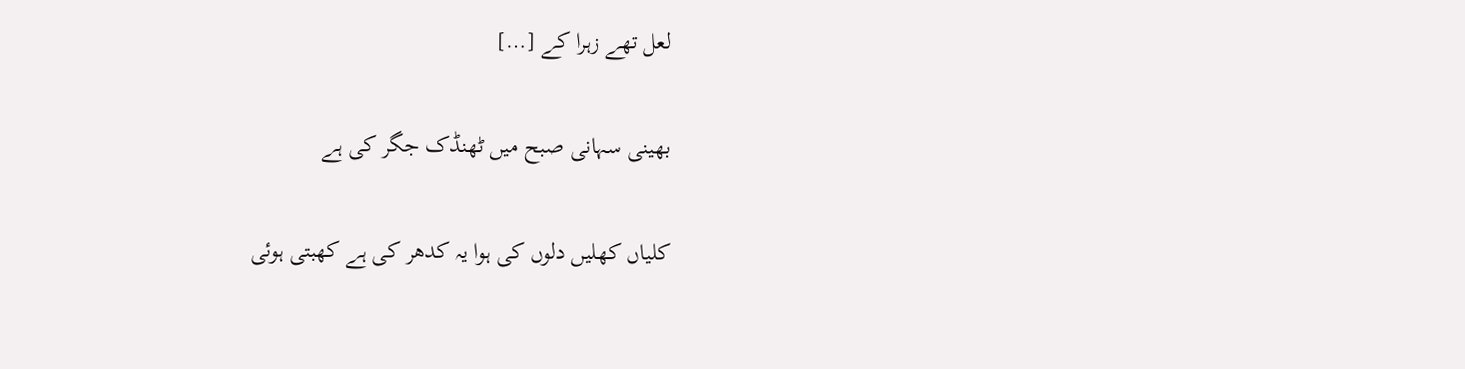لعل تھے زہرا کے […]

بھینی سہانی صبح میں ٹھنڈک جگر کی ہے

کلیاں کھلیں دلوں کی ہوا یہ کدھر کی ہے کھبتی ہوئی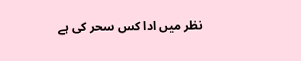نظر میں ادا کس سحر کی ہے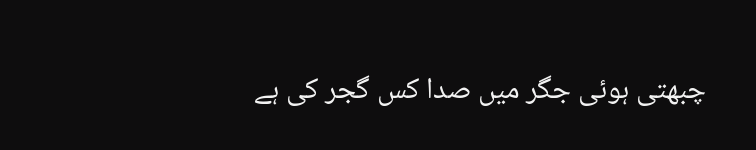چبھتی ہوئی جگر میں صدا کس گجر کی ہے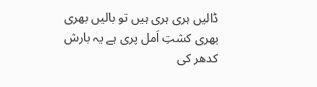ڈالیں ہری ہری ہیں تو بالیں بھری بھری کشتِ اَمل پری ہے یہ بارش کدھر کی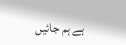ہے ہم جائیں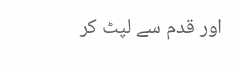اور قدم سے لپٹ کر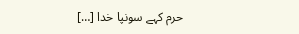حرم کہے سونپا خدا […]